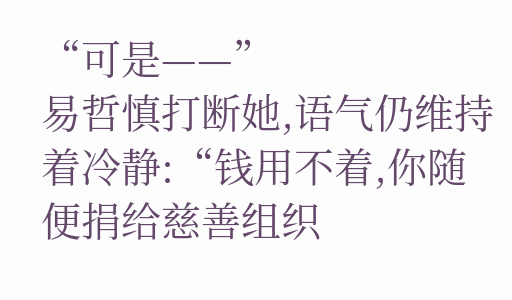“可是——”
易哲慎打断她,语气仍维持着冷静:“钱用不着,你随便捐给慈善组织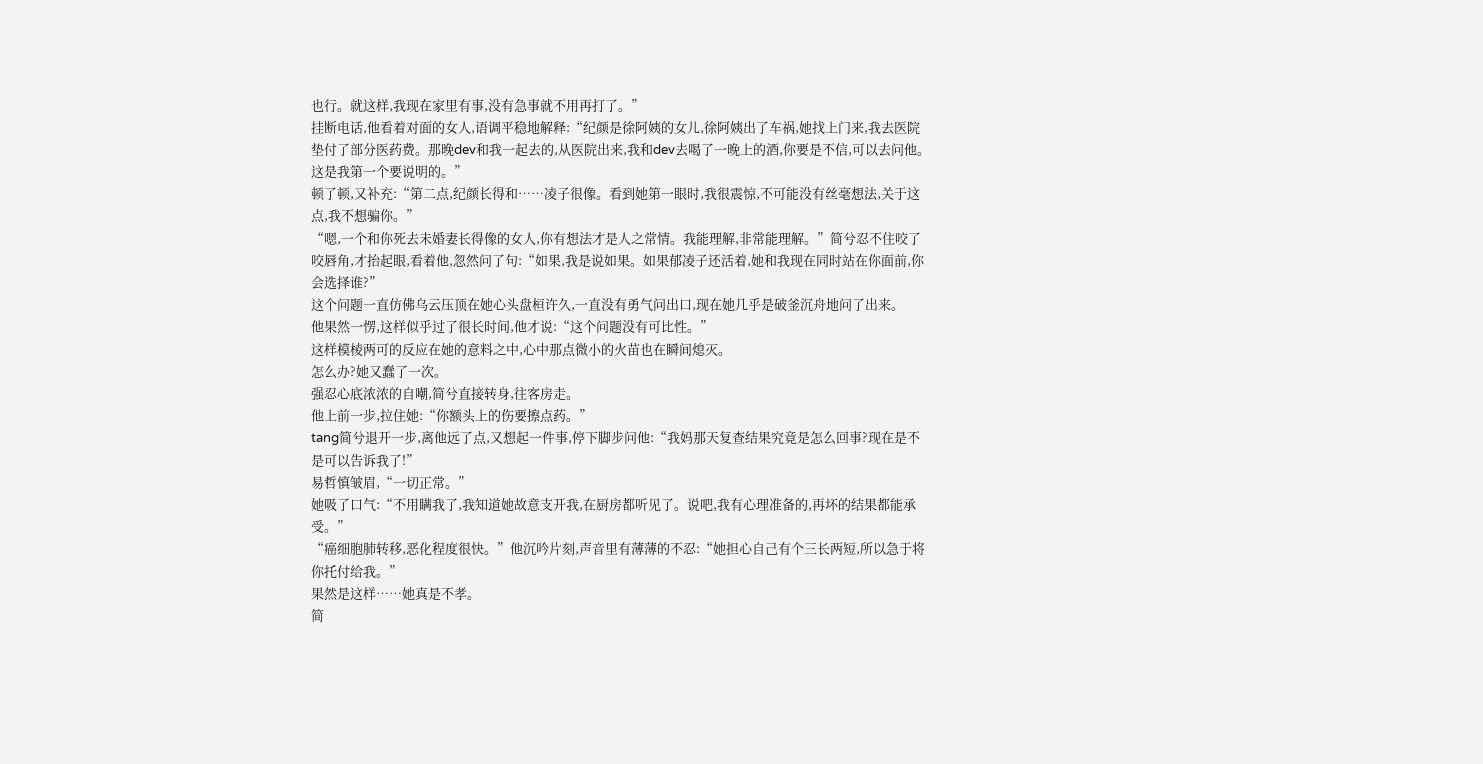也行。就这样,我现在家里有事,没有急事就不用再打了。”
挂断电话,他看着对面的女人,语调平稳地解释:“纪颜是徐阿姨的女儿,徐阿姨出了车祸,她找上门来,我去医院垫付了部分医药费。那晚dev和我一起去的,从医院出来,我和dev去喝了一晚上的酒,你要是不信,可以去问他。这是我第一个要说明的。”
顿了顿,又补充:“第二点,纪颜长得和……凌子很像。看到她第一眼时,我很震惊,不可能没有丝毫想法,关于这点,我不想骗你。”
“嗯,一个和你死去未婚妻长得像的女人,你有想法才是人之常情。我能理解,非常能理解。”简兮忍不住咬了咬唇角,才抬起眼,看着他,忽然问了句:“如果,我是说如果。如果郁凌子还活着,她和我现在同时站在你面前,你会选择谁?”
这个问题一直仿佛乌云压顶在她心头盘桓许久,一直没有勇气问出口,现在她几乎是破釜沉舟地问了出来。
他果然一愣,这样似乎过了很长时间,他才说:“这个问题没有可比性。”
这样模棱两可的反应在她的意料之中,心中那点微小的火苗也在瞬间熄灭。
怎么办?她又蠢了一次。
强忍心底浓浓的自嘲,简兮直接转身,往客房走。
他上前一步,拉住她:“你额头上的伤要擦点药。”
tang简兮退开一步,离他远了点,又想起一件事,停下脚步问他:“我妈那天复查结果究竟是怎么回事?现在是不是可以告诉我了!”
易哲慎皱眉,“一切正常。”
她吸了口气:“不用瞒我了,我知道她故意支开我,在厨房都听见了。说吧,我有心理准备的,再坏的结果都能承受。”
“癌细胞肺转移,恶化程度很快。”他沉吟片刻,声音里有薄薄的不忍:“她担心自己有个三长两短,所以急于将你托付给我。”
果然是这样……她真是不孝。
简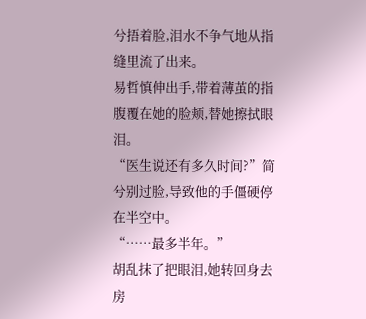兮捂着脸,泪水不争气地从指缝里流了出来。
易哲慎伸出手,带着薄茧的指腹覆在她的脸颊,替她擦拭眼泪。
“医生说还有多久时间?”简兮别过脸,导致他的手僵硬停在半空中。
“……最多半年。”
胡乱抹了把眼泪,她转回身去房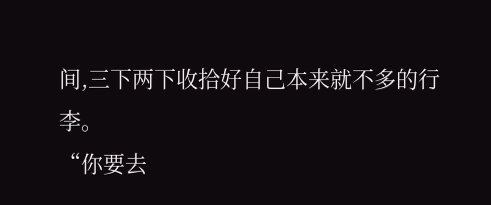间,三下两下收拾好自己本来就不多的行李。
“你要去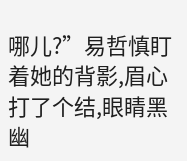哪儿?”易哲慎盯着她的背影,眉心打了个结,眼睛黑幽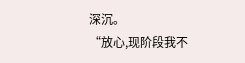深沉。
“放心,现阶段我不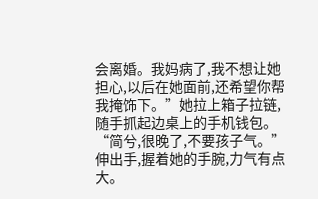会离婚。我妈病了,我不想让她担心,以后在她面前,还希望你帮我掩饰下。”她拉上箱子拉链,随手抓起边桌上的手机钱包。
“简兮,很晚了,不要孩子气。”伸出手,握着她的手腕,力气有点大。